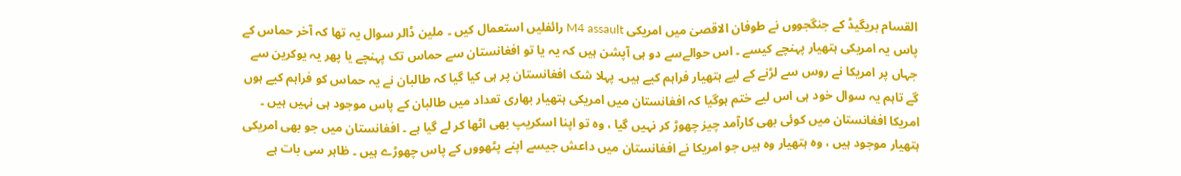القسام بریگیڈ کے جنگجووں نے طوفان الاقصیٰ میں امریکی M4 assault رائفلیں استعمال کیں ۔ ملین ڈالر سوال یہ تھا کہ آخر حماس کے پاس یہ امریکی ہتھیار پہنچے کیسے ۔ اس حوالےسے دو ہی آپشن ہیں کہ یہ یا تو افغانستان سے حماس تک پہنچے یا پھر یہ یوکرین سے جہاں پر امریکا نے روس سے لڑنے کے لیے ہتھیار فراہم کیے ہیں۔ پہلا شک افغانستان پر ہی کیا گیا کہ طالبان نے یہ حماس کو فراہم کیے ہوں گے تاہم یہ سوال خود ہی اس لیے ختم ہوگیا کہ افغانستان میں امریکی ہتھیار بھاری تعداد میں طالبان کے پاس موجود ہی نہیں ہیں ۔ امریکا افغانستان میں کوئی بھی کارآمد چیز چھوڑ کر نہیں گیا ، وہ تو اپنا اسکریپ بھی اٹھا کر لے گیا ہے ۔ افغانستان میں جو بھی امریکی ہتھیار موجود ہیں ، وہ ہتھیار وہ ہیں جو امریکا نے افغانستان میں داعش جیسے اپنے پٹھووں کے پاس چھوڑے ہیں ۔ ظاہر سی بات ہے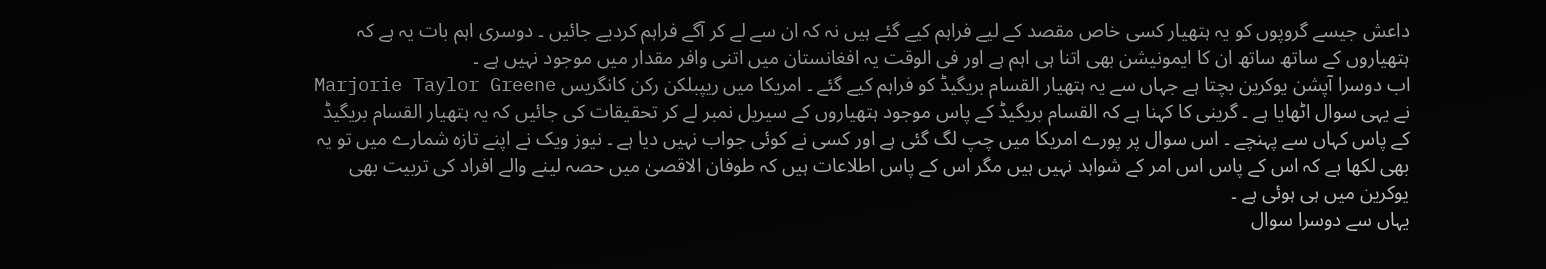داعش جیسے گروپوں کو یہ ہتھیار کسی خاص مقصد کے لیے فراہم کیے گئے ہیں نہ کہ ان سے لے کر آگے فراہم کردیے جائیں ۔ دوسری اہم بات یہ ہے کہ ہتھیاروں کے ساتھ ساتھ ان کا ایمونیشن بھی اتنا ہی اہم ہے اور فی الوقت یہ افغانستان میں اتنی وافر مقدار میں موجود نہیں ہے ۔
اب دوسرا آپشن یوکرین بچتا ہے جہاں سے یہ ہتھیار القسام بریگیڈ کو فراہم کیے گئے ۔ امریکا میں ریپبلکن رکن کانگریس Marjorie Taylor Greene نے یہی سوال اٹھایا ہے ۔ گرینی کا کہنا ہے کہ القسام بریگیڈ کے پاس موجود ہتھیاروں کے سیریل نمبر لے کر تحقیقات کی جائیں کہ یہ ہتھیار القسام بریگیڈ کے پاس کہاں سے پہنچے ۔ اس سوال پر پورے امریکا میں چپ لگ گئی ہے اور کسی نے کوئی جواب نہیں دیا ہے ۔ نیوز ویک نے اپنے تازہ شمارے میں تو یہ بھی لکھا ہے کہ اس کے پاس اس امر کے شواہد نہیں ہیں مگر اس کے پاس اطلاعات ہیں کہ طوفان الاقصیٰ میں حصہ لینے والے افراد کی تربیت بھی یوکرین میں ہی ہوئی ہے ۔
یہاں سے دوسرا سوال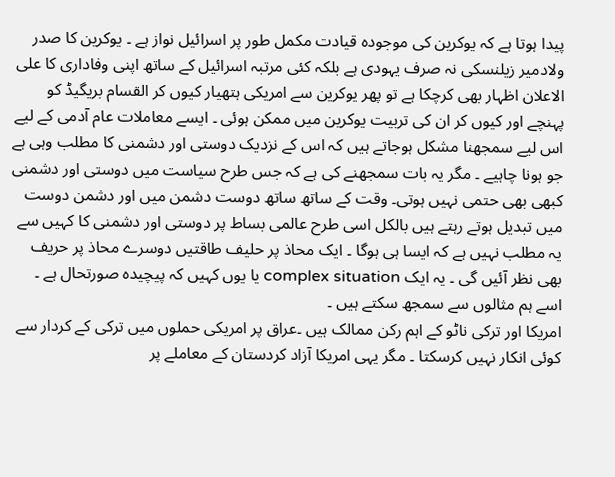پیدا ہوتا ہے کہ یوکرین کی موجودہ قیادت مکمل طور پر اسرائیل نواز ہے ۔ یوکرین کا صدر ولادمیر زیلنسکی نہ صرف یہودی ہے بلکہ کئی مرتبہ اسرائیل کے ساتھ اپنی وفاداری کا علی الاعلان اظہار بھی کرچکا ہے تو پھر یوکرین سے امریکی ہتھیار کیوں کر القسام بریگیڈ کو پہنچے اور کیوں کر ان کی تربیت یوکرین میں ممکن ہوئی ۔ ایسے معاملات عام آدمی کے لیے اس لیے سمجھنا مشکل ہوجاتے ہیں کہ اس کے نزدیک دوستی اور دشمنی کا مطلب وہی ہے جو ہونا چاہیے ۔ مگر یہ بات سمجھنے کی ہے کہ جس طرح سیاست میں دوستی اور دشمنی کبھی بھی حتمی نہیں ہوتی۔ وقت کے ساتھ ساتھ دوست دشمن میں اور دشمن دوست میں تبدیل ہوتے رہتے ہیں بالکل اسی طرح عالمی بساط پر دوستی اور دشمنی کا کہیں سے یہ مطلب نہیں ہے کہ ایسا ہی ہوگا ۔ ایک محاذ پر حلیف طاقتیں دوسرے محاذ پر حریف بھی نظر آئیں گی ۔ یہ ایک complex situation یا یوں کہیں کہ پیچیدہ صورتحال ہے ۔ اسے ہم مثالوں سے سمجھ سکتے ہیں ۔
امریکا اور ترکی ناٹو کے اہم رکن ممالک ہیں ۔عراق پر امریکی حملوں میں ترکی کے کردار سے کوئی انکار نہیں کرسکتا ۔ مگر یہی امریکا آزاد کردستان کے معاملے پر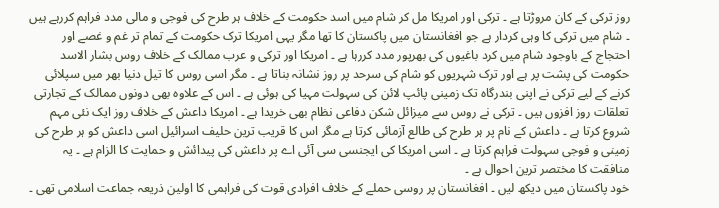روز ترکی کے کان مروڑتا ہے ۔ ترکی اور امریکا مل کر شام میں اسد حکومت کے خلاف ہر طرح کی فوجی و مالی مدد فراہم کررہے ہیں ۔ شام میں ترکی کا وہی کردار ہے جو افغانستان میں پاکستان کا تھا مگر یہی امریکا ترک حکومت کے تمام تر غم و غصے اور احتجاج کے باوجود شام میں کرد باغیوں کی بھرپور مدد کررہا ہے ۔ امریکا اور ترکی و عرب ممالک کے خلاف روس بشار الاسد حکومت کی پشت پر ہے اور ترک شہریوں کو شام کی سرحد پر روز نشانہ بناتا ہے ۔ مگر اسی روس کا تیل دنیا بھر میں سپلائی کرنے کے لیے ترکی نے اپنی بندرگاہ تک زمینی پائپ لائن کی سہولت مہیا کی ہوئی ہے ۔ اس کے علاوہ بھی دونوں ممالک کے تجارتی تعلقات روز افزوں ہیں ۔ ترکی نے روس سے میزائل شکن دفاعی نظام بھی خریدا ہے ۔ امریکا داعش کے خلاف روز ایک نئی مہم شروع کرتا ہے ۔ داعش کے نام پر ہر طرح کی طالع آزمائی کرتا ہے مگر اس کا قریب ترین حلیف اسرائیل اسی داعش کو ہر طرح کی زمینی و فوجی سہولت فراہم کرتا ہے ۔ اسی امریکا کی ایجنسی سی آئی اے پر داعش کی پیدائش و حمایت کا الزام ہے ۔ یہ منافقت کا مختصر ترین احوال ہے ۔
خود پاکستان میں دیکھ لیں ۔ افغانستان پر روسی حملے کے خلاف افرادی قوت کی فراہمی کا اولین ذریعہ جماعت اسلامی تھی ۔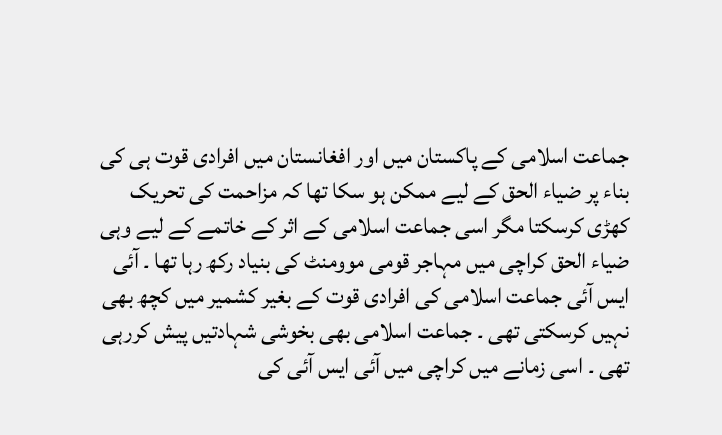جماعت اسلامی کے پاکستان میں اور افغانستان میں افرادی قوت ہی کی بناء پر ضیاء الحق کے لیے ممکن ہو سکا تھا کہ مزاحمت کی تحریک کھڑی کرسکتا مگر اسی جماعت اسلامی کے اثر کے خاتمے کے لیے وہی ضیاء الحق کراچی میں مہاجر قومی موومنٹ کی بنیاد رکھ رہا تھا ۔ آئی ایس آئی جماعت اسلامی کی افرادی قوت کے بغیر کشمیر میں کچھ بھی نہیں کرسکتی تھی ۔ جماعت اسلامی بھی بخوشی شہادتیں پیش کررہی تھی ۔ اسی زمانے میں کراچی میں آئی ایس آئی کی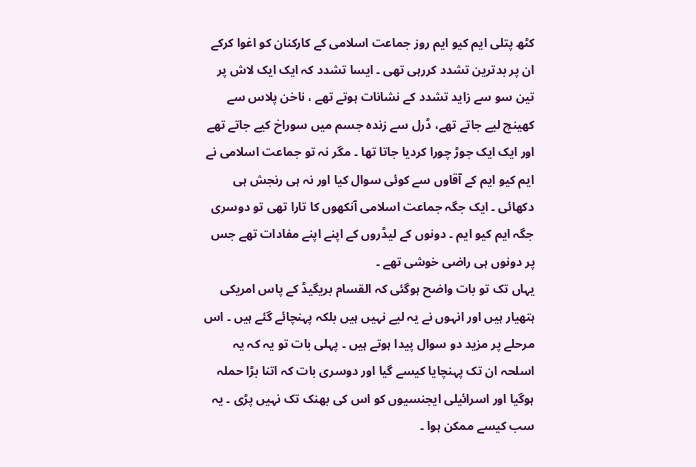کٹھ پتلی ایم کیو ایم روز جماعت اسلامی کے کارکنان کو اغوا کرکے ان پر بدترین تشدد کررہی تھی ۔ ایسا تشدد کہ ایک ایک لاش پر تین سو سے زاید تشدد کے نشانات ہوتے تھے ، ناخن پلاس سے کھینچ لیے جاتے تھے، ڈرل سے زندہ جسم میں سوراخ کیے جاتے تھے اور ایک ایک جوڑ چورا کردیا جاتا تھا ۔ مگر نہ تو جماعت اسلامی نے ایم کیو ایم کے آقاوں سے کوئی سوال کیا اور نہ ہی رنجش ہی دکھائی ۔ ایک جگہ جماعت اسلامی آنکھوں کا تارا تھی تو دوسری جگہ ایم کیو ایم ۔ دونوں کے لیڈروں کے اپنے اپنے مفادات تھے جس پر دونوں ہی راضی خوشی تھے ۔
یہاں تک تو بات واضح ہوگئی کہ القسام بریگیڈ کے پاس امریکی ہتھیار ہیں اور انہوں نے یہ لیے نہیں ہیں بلکہ پہنچائے گئے ہیں ۔ اس مرحلے پر مزید دو سوال پیدا ہوتے ہیں ۔ پہلی بات تو یہ کہ یہ اسلحہ ان تک پہنچایا کیسے گیا اور دوسری بات کہ اتنا بڑا حملہ ہوگیا اور اسرائیلی ایجنسیوں کو اس کی بھنک تک نہیں پڑی ۔ یہ سب کیسے ممکن ہوا ۔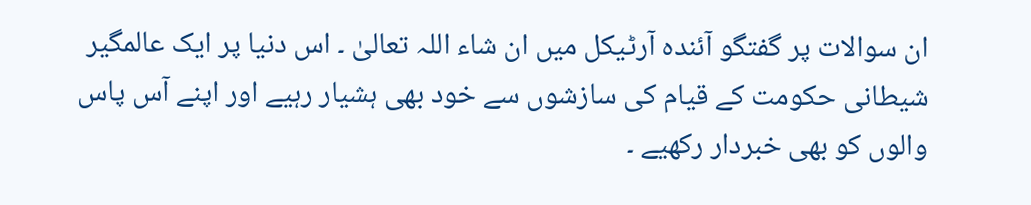ان سوالات پر گفتگو آئندہ آرٹیکل میں ان شاء اللہ تعالیٰ ۔ اس دنیا پر ایک عالمگیر شیطانی حکومت کے قیام کی سازشوں سے خود بھی ہشیار رہیے اور اپنے آس پاس والوں کو بھی خبردار رکھیے ۔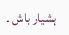ہشیار باش ۔